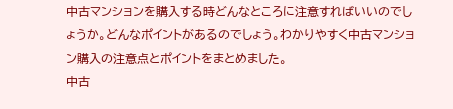中古マンションを購入する時どんなところに注意すればいいのでしょうか。どんなポイントがあるのでしょう。わかりやすく中古マンション購入の注意点とポイントをまとめました。
中古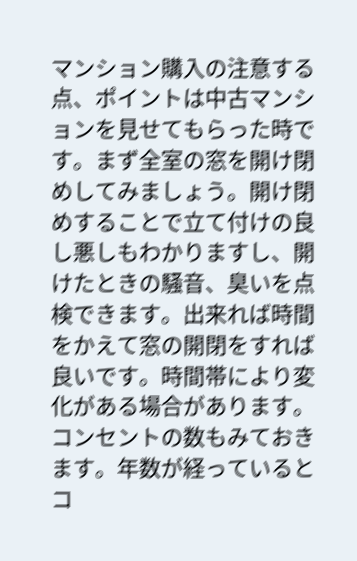マンション購入の注意する点、ポイントは中古マンションを見せてもらった時です。まず全室の窓を開け閉めしてみましょう。開け閉めすることで立て付けの良し悪しもわかりますし、開けたときの騒音、臭いを点検できます。出来れば時間をかえて窓の開閉をすれば良いです。時間帯により変化がある場合があります。コンセントの数もみておきます。年数が経っているとコ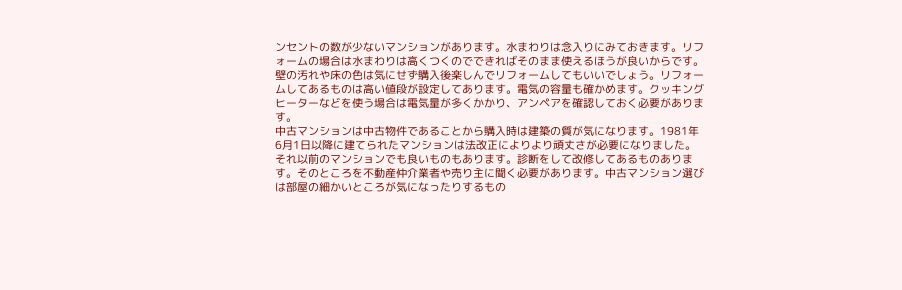ンセントの数が少ないマンションがあります。水まわりは念入りにみておきます。リフォームの場合は水まわりは高くつくのでできればそのまま使えるほうが良いからです。壁の汚れや床の色は気にせず購入後楽しんでリフォームしてもいいでしょう。リフォームしてあるものは高い値段が設定してあります。電気の容量も確かめます。クッキングヒーターなどを使う場合は電気量が多くかかり、アンペアを確認しておく必要があります。
中古マンションは中古物件であることから購入時は建築の質が気になります。1981年6月1日以降に建てられたマンションは法改正によりより頑丈さが必要になりました。それ以前のマンションでも良いものもあります。診断をして改修してあるものあります。そのところを不動産仲介業者や売り主に聞く必要があります。中古マンション選びは部屋の細かいところが気になったりするもの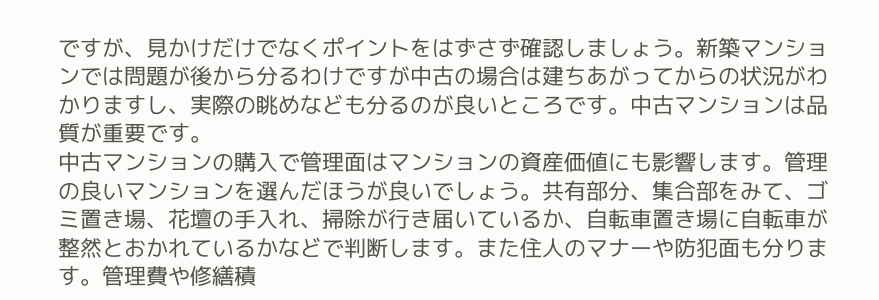ですが、見かけだけでなくポイントをはずさず確認しましょう。新築マンションでは問題が後から分るわけですが中古の場合は建ちあがってからの状況がわかりますし、実際の眺めなども分るのが良いところです。中古マンションは品質が重要です。
中古マンションの購入で管理面はマンションの資産価値にも影響します。管理の良いマンションを選んだほうが良いでしょう。共有部分、集合部をみて、ゴミ置き場、花壇の手入れ、掃除が行き届いているか、自転車置き場に自転車が整然とおかれているかなどで判断します。また住人のマナーや防犯面も分ります。管理費や修繕積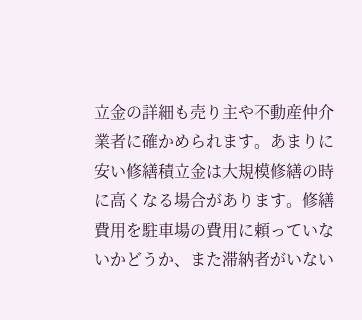立金の詳細も売り主や不動産仲介業者に確かめられます。あまりに安い修繕積立金は大規模修繕の時に高くなる場合があります。修繕費用を駐車場の費用に頼っていないかどうか、また滞納者がいない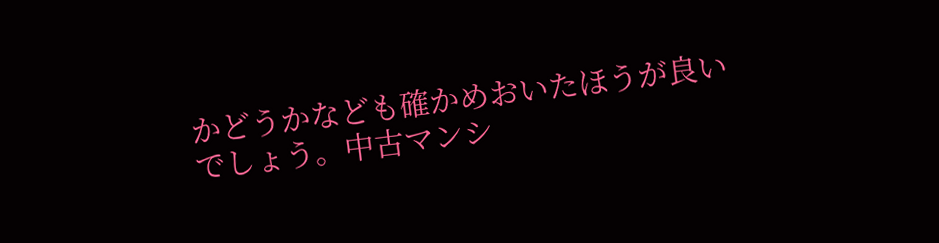かどうかなども確かめおいたほうが良いでしょう。中古マンシ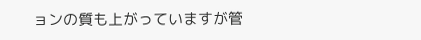ョンの質も上がっていますが管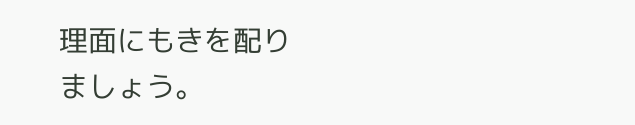理面にもきを配りましょう。